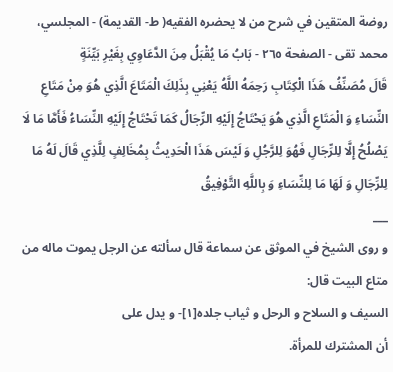روضة المتقين في شرح من لا يحضره الفقيه( ط- القديمة) - المجلسي، محمد تقى - الصفحة ٢٦٥ - بَابُ مَا يُقْبَلُ مِنَ الدَّعَاوِي بِغَيْرِ بَيِّنَةٍ
قَالَ مُصَنِّفُ هَذَا الْكِتَابِ رَحِمَهُ اللَّهُ يَعْنِي بِذَلِكَ الْمَتَاعَ الَّذِي هُوَ مِنْ مَتَاعِ النِّسَاءِ وَ الْمَتَاعِ الَّذِي هُوَ يَحْتَاجُ إِلَيْهِ الرِّجَالُ كَمَا تَحْتَاجُ إِلَيْهِ النِّسَاءُ فَأَمَّا مَا لَا يَصْلُحُ إِلَّا لِلرِّجَالِ فَهُوَ لِلرَّجُلِ وَ لَيْسَ هَذَا الْحَدِيثُ بِمُخَالِفٍ لِلَّذِي قَالَ لَهُ مَا لِلرِّجَالِ وَ لَهَا مَا لِلنِّسَاءِ وَ بِاللَّهِ التَّوْفِيقُ
___
و روى الشيخ في الموثق عن سماعة قال سألته عن الرجل يموت ماله من متاع البيت قال:
السيف و السلاح و الرحل و ثياب جلده[١]- و يدل على
أن المشترك للمرأة.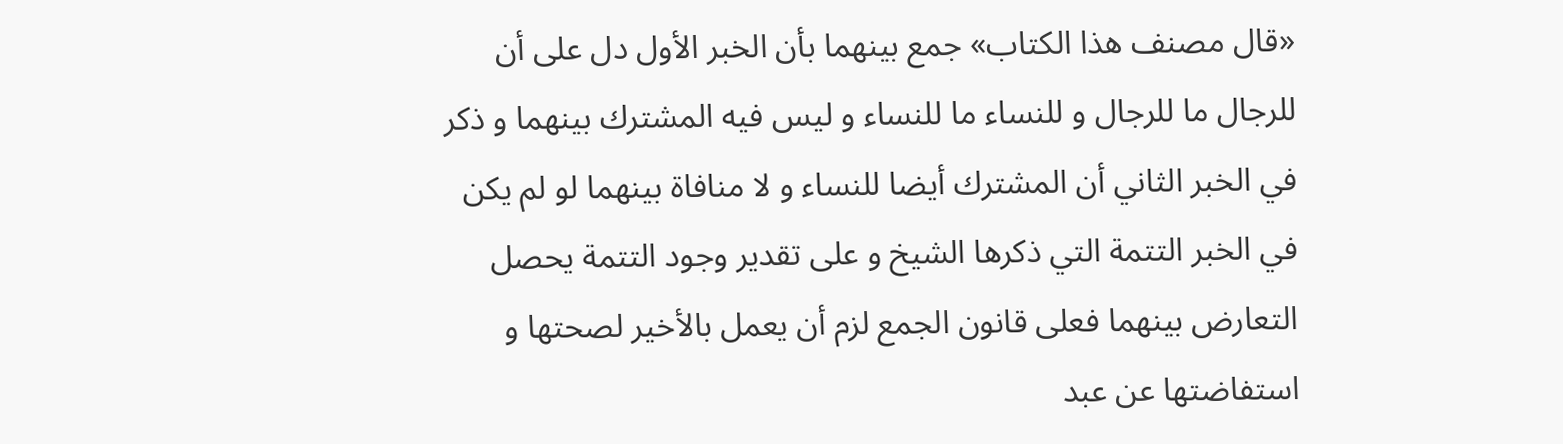«قال مصنف هذا الكتاب» جمع بينهما بأن الخبر الأول دل على أن للرجال ما للرجال و للنساء ما للنساء و ليس فيه المشترك بينهما و ذكر في الخبر الثاني أن المشترك أيضا للنساء و لا منافاة بينهما لو لم يكن في الخبر التتمة التي ذكرها الشيخ و على تقدير وجود التتمة يحصل التعارض بينهما فعلى قانون الجمع لزم أن يعمل بالأخير لصحتها و استفاضتها عن عبد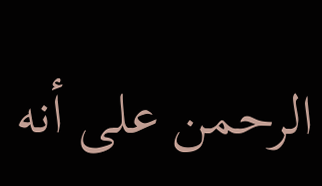الرحمن على أنه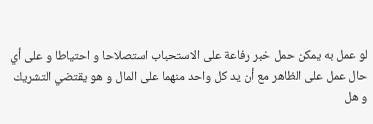لو عمل به يمكن حمل خبر رفاعة على الاستحباب استصلاحا و احتياطا و على أي حال عمل على الظاهر مع أن يد كل واحد منهما على المال و هو يقتضي التشريك و هل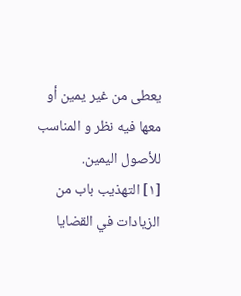يعطى من غير يمين أو معها فيه نظر و المناسب للأصول اليمين.
[١] التهذيب باب من الزيادات في القضايا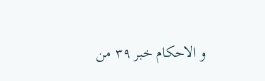و الاحكام خبر ٣٩ من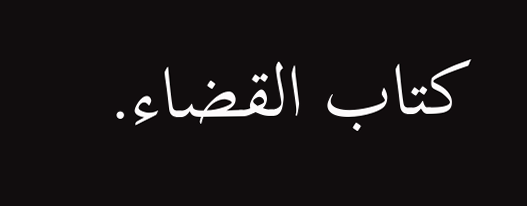كتاب القضاء.